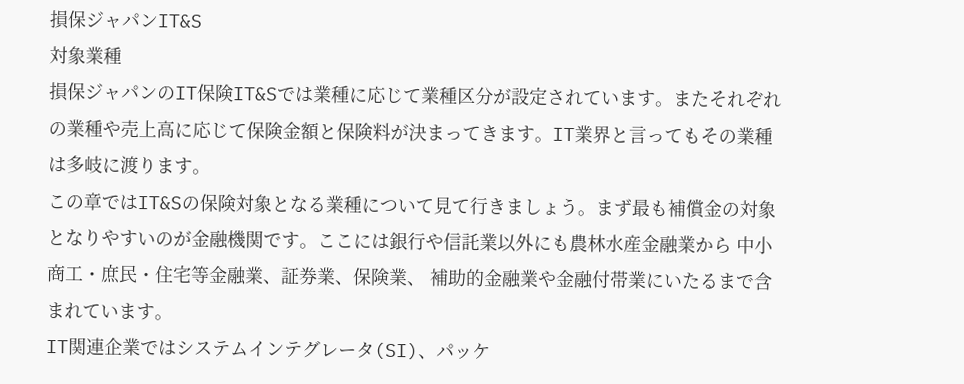損保ジャパンIT&S
対象業種
損保ジャパンのIT保険IT&Sでは業種に応じて業種区分が設定されています。またそれぞれの業種や売上高に応じて保険金額と保険料が決まってきます。IT業界と言ってもその業種は多岐に渡ります。
この章ではIT&Sの保険対象となる業種について見て行きましょう。まず最も補償金の対象となりやすいのが金融機関です。ここには銀行や信託業以外にも農林水産金融業から 中小商工・庶民・住宅等金融業、証券業、保険業、 補助的金融業や金融付帯業にいたるまで含まれています。
IT関連企業ではシステムインテグレータ(SI)、パッケ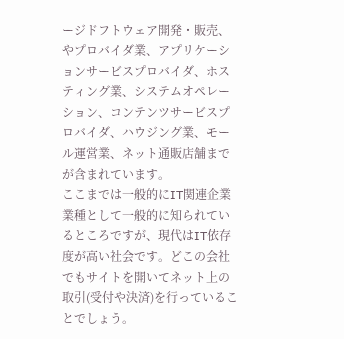ージドフトウェア開発・販売、やプロバイダ業、アプリケーションサービスプロバイダ、ホスティング業、システムオペレーション、コンテンツサービスプロバイダ、ハウジング業、モール運営業、ネット通販店舗までが含まれています。
ここまでは一般的にIT関連企業業種として一般的に知られているところですが、現代はIT依存度が高い社会です。どこの会社でもサイトを開いてネット上の取引(受付や決済)を行っていることでしょう。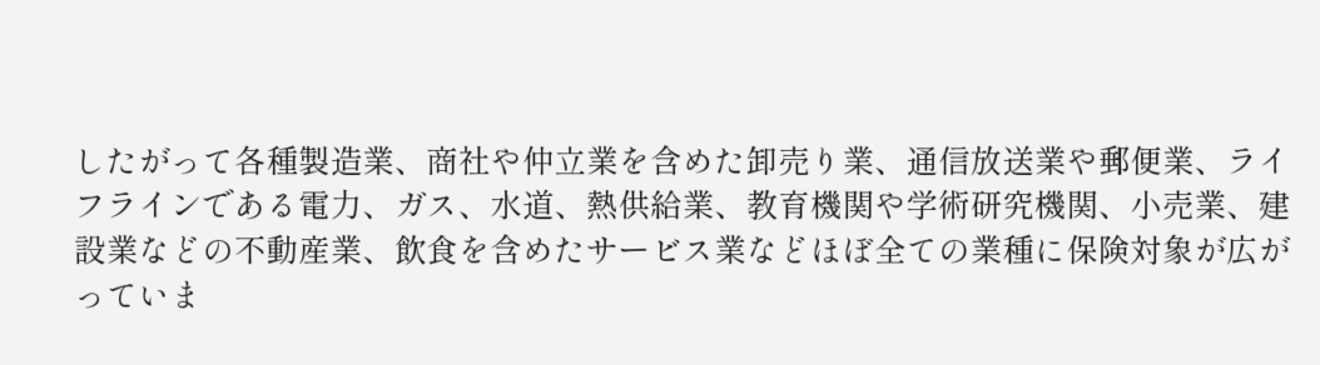したがって各種製造業、商社や仲立業を含めた卸売り業、通信放送業や郵便業、ライフラインである電力、ガス、水道、熱供給業、教育機関や学術研究機関、小売業、建設業などの不動産業、飲食を含めたサービス業などほぼ全ての業種に保険対象が広がっていま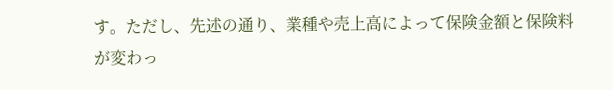す。ただし、先述の通り、業種や売上高によって保険金額と保険料が変わっ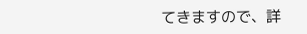てきますので、詳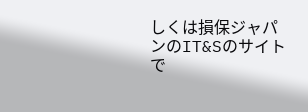しくは損保ジャパンのIT&Sのサイトで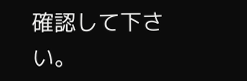確認して下さい。